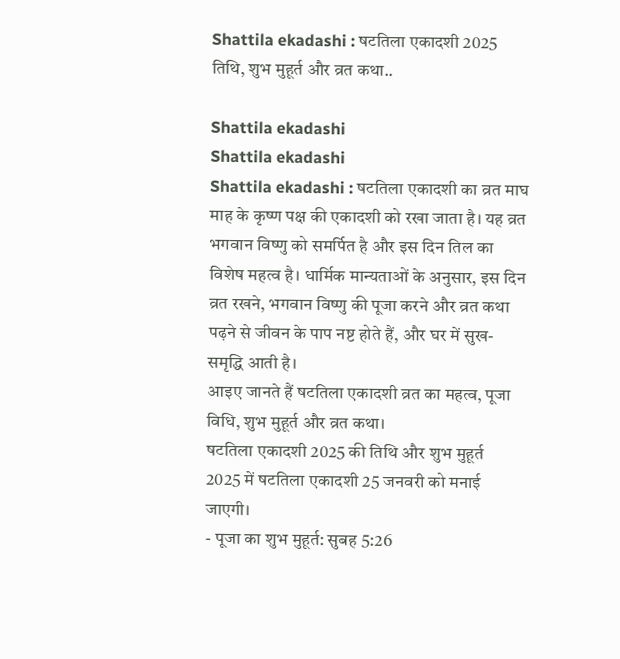Shattila ekadashi : षटतिला एकादशी 2025 तिथि, शुभ मुहूर्त और व्रत कथा..

Shattila ekadashi
Shattila ekadashi
Shattila ekadashi : षटतिला एकादशी का व्रत माघ माह के कृष्ण पक्ष की एकादशी को रखा जाता है। यह व्रत भगवान विष्णु को समर्पित है और इस दिन तिल का विशेष महत्व है। धार्मिक मान्यताओं के अनुसार, इस दिन व्रत रखने, भगवान विष्णु की पूजा करने और व्रत कथा पढ़ने से जीवन के पाप नष्ट होते हैं, और घर में सुख-समृद्धि आती है।
आइए जानते हैं षटतिला एकादशी व्रत का महत्व, पूजा विधि, शुभ मुहूर्त और व्रत कथा।
षटतिला एकादशी 2025 की तिथि और शुभ मुहूर्त
2025 में षटतिला एकादशी 25 जनवरी को मनाई जाएगी।
- पूजा का शुभ मुहूर्त: सुबह 5:26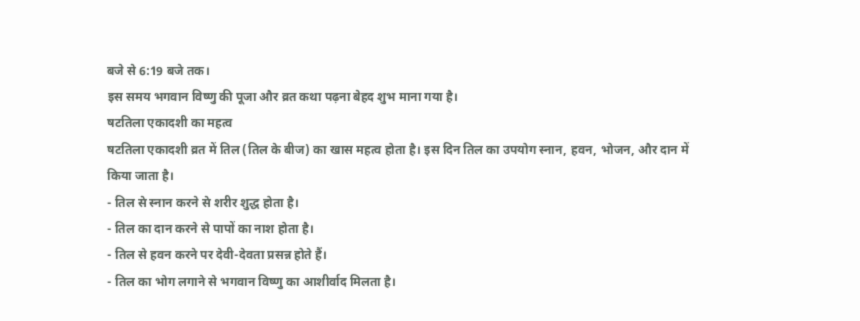बजे से 6:19 बजे तक।
इस समय भगवान विष्णु की पूजा और व्रत कथा पढ़ना बेहद शुभ माना गया है।
षटतिला एकादशी का महत्व
षटतिला एकादशी व्रत में तिल (तिल के बीज) का खास महत्व होता है। इस दिन तिल का उपयोग स्नान, हवन, भोजन, और दान में किया जाता है।
- तिल से स्नान करने से शरीर शुद्ध होता है।
- तिल का दान करने से पापों का नाश होता है।
- तिल से हवन करने पर देवी-देवता प्रसन्न होते हैं।
- तिल का भोग लगाने से भगवान विष्णु का आशीर्वाद मिलता है।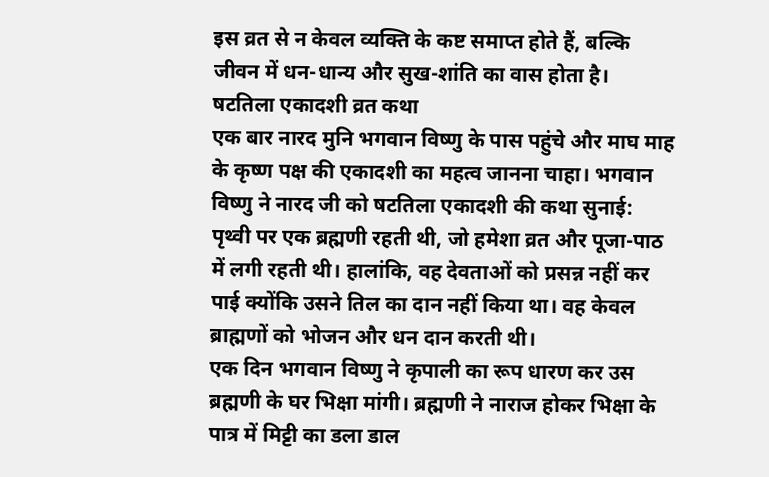इस व्रत से न केवल व्यक्ति के कष्ट समाप्त होते हैं, बल्कि जीवन में धन-धान्य और सुख-शांति का वास होता है।
षटतिला एकादशी व्रत कथा
एक बार नारद मुनि भगवान विष्णु के पास पहुंचे और माघ माह के कृष्ण पक्ष की एकादशी का महत्व जानना चाहा। भगवान विष्णु ने नारद जी को षटतिला एकादशी की कथा सुनाई:
पृथ्वी पर एक ब्रह्मणी रहती थी, जो हमेशा व्रत और पूजा-पाठ में लगी रहती थी। हालांकि, वह देवताओं को प्रसन्न नहीं कर पाई क्योंकि उसने तिल का दान नहीं किया था। वह केवल ब्राह्मणों को भोजन और धन दान करती थी।
एक दिन भगवान विष्णु ने कृपाली का रूप धारण कर उस ब्रह्मणी के घर भिक्षा मांगी। ब्रह्मणी ने नाराज होकर भिक्षा के पात्र में मिट्टी का डला डाल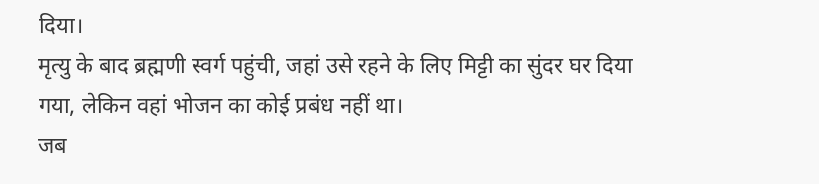दिया।
मृत्यु के बाद ब्रह्मणी स्वर्ग पहुंची, जहां उसे रहने के लिए मिट्टी का सुंदर घर दिया गया, लेकिन वहां भोजन का कोई प्रबंध नहीं था।
जब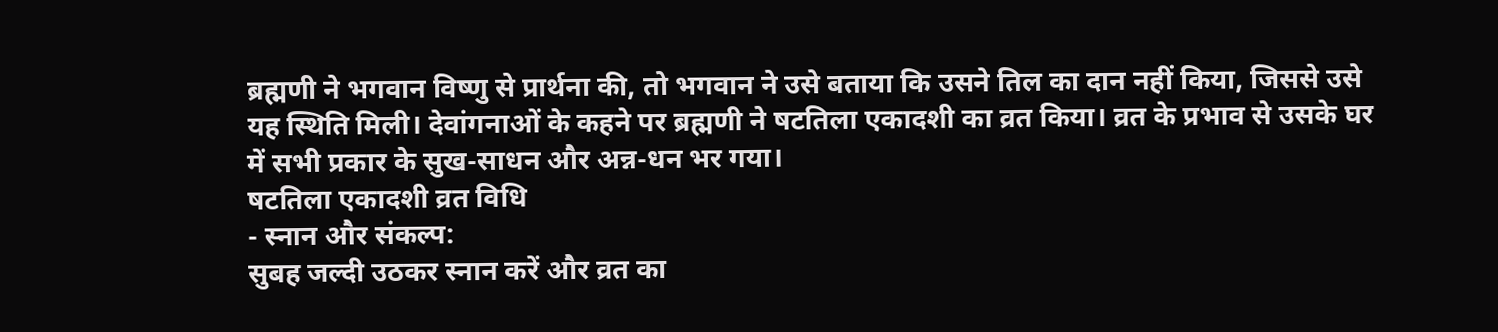ब्रह्मणी ने भगवान विष्णु से प्रार्थना की, तो भगवान ने उसे बताया कि उसने तिल का दान नहीं किया, जिससे उसे यह स्थिति मिली। देवांगनाओं के कहने पर ब्रह्मणी ने षटतिला एकादशी का व्रत किया। व्रत के प्रभाव से उसके घर में सभी प्रकार के सुख-साधन और अन्न-धन भर गया।
षटतिला एकादशी व्रत विधि
- स्नान और संकल्प:
सुबह जल्दी उठकर स्नान करें और व्रत का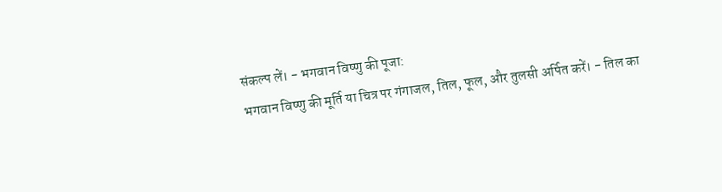संकल्प लें। - भगवान विष्णु की पूजा:
भगवान विष्णु की मूर्ति या चित्र पर गंगाजल, तिल, फूल, और तुलसी अर्पित करें। - तिल का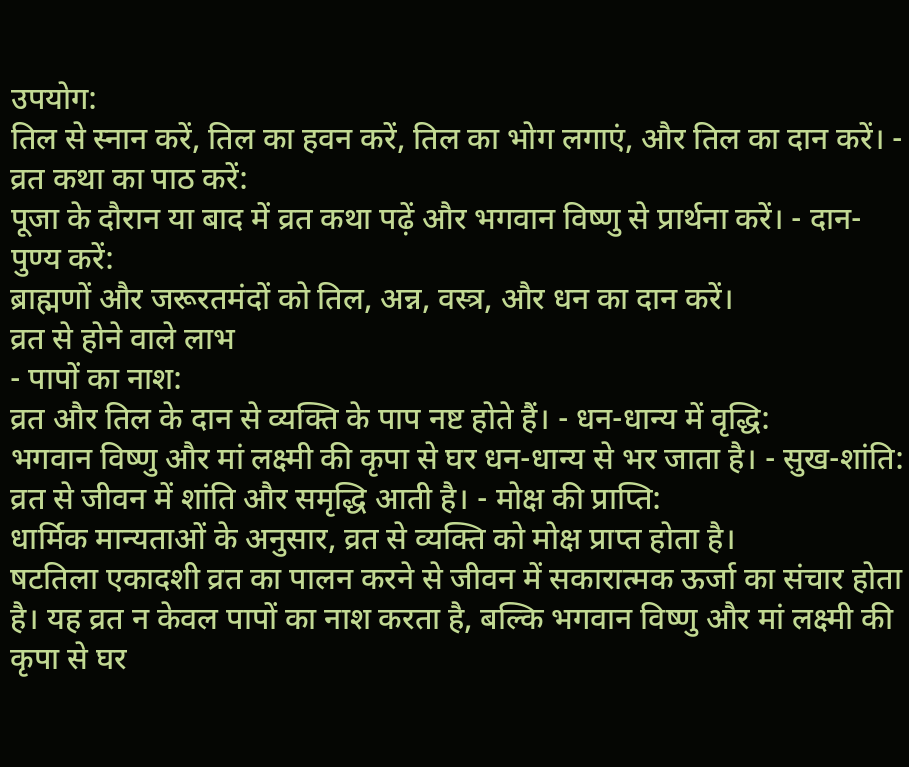उपयोग:
तिल से स्नान करें, तिल का हवन करें, तिल का भोग लगाएं, और तिल का दान करें। - व्रत कथा का पाठ करें:
पूजा के दौरान या बाद में व्रत कथा पढ़ें और भगवान विष्णु से प्रार्थना करें। - दान-पुण्य करें:
ब्राह्मणों और जरूरतमंदों को तिल, अन्न, वस्त्र, और धन का दान करें।
व्रत से होने वाले लाभ
- पापों का नाश:
व्रत और तिल के दान से व्यक्ति के पाप नष्ट होते हैं। - धन-धान्य में वृद्धि:
भगवान विष्णु और मां लक्ष्मी की कृपा से घर धन-धान्य से भर जाता है। - सुख-शांति:
व्रत से जीवन में शांति और समृद्धि आती है। - मोक्ष की प्राप्ति:
धार्मिक मान्यताओं के अनुसार, व्रत से व्यक्ति को मोक्ष प्राप्त होता है।
षटतिला एकादशी व्रत का पालन करने से जीवन में सकारात्मक ऊर्जा का संचार होता है। यह व्रत न केवल पापों का नाश करता है, बल्कि भगवान विष्णु और मां लक्ष्मी की कृपा से घर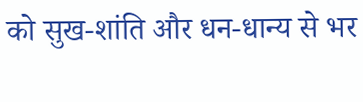को सुख-शांति और धन-धान्य से भर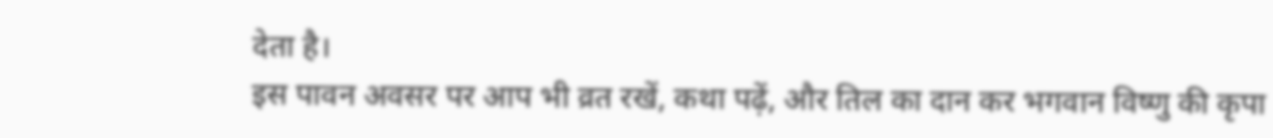देता है।
इस पावन अवसर पर आप भी व्रत रखें, कथा पढ़ें, और तिल का दान कर भगवान विष्णु की कृपा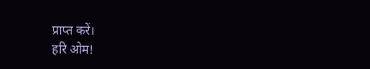प्राप्त करें।
हरि ओम!